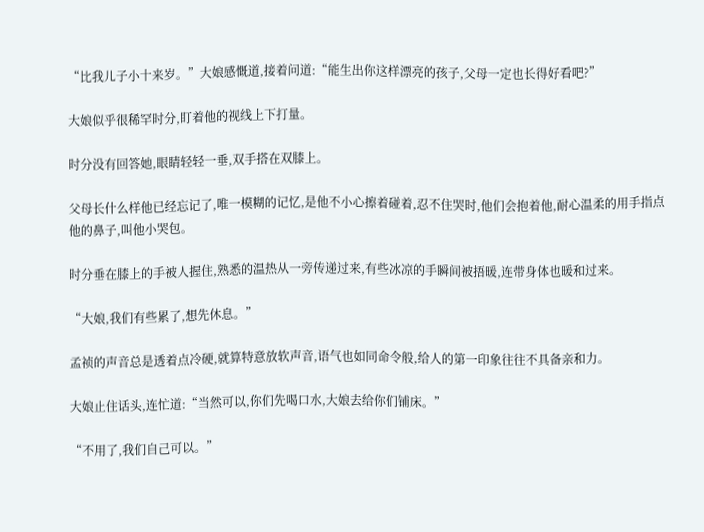“比我儿子小十来岁。”大娘感慨道,接着问道:“能生出你这样漂亮的孩子,父母一定也长得好看吧?”

大娘似乎很稀罕时分,盯着他的视线上下打量。

时分没有回答她,眼睛轻轻一垂,双手搭在双膝上。

父母长什么样他已经忘记了,唯一模糊的记忆,是他不小心擦着碰着,忍不住哭时,他们会抱着他,耐心温柔的用手指点他的鼻子,叫他小哭包。

时分垂在膝上的手被人握住,熟悉的温热从一旁传递过来,有些冰凉的手瞬间被捂暖,连带身体也暖和过来。

“大娘,我们有些累了,想先休息。”

孟祯的声音总是透着点冷硬,就算特意放软声音,语气也如同命令般,给人的第一印象往往不具备亲和力。

大娘止住话头,连忙道:“当然可以,你们先喝口水,大娘去给你们铺床。”

“不用了,我们自己可以。”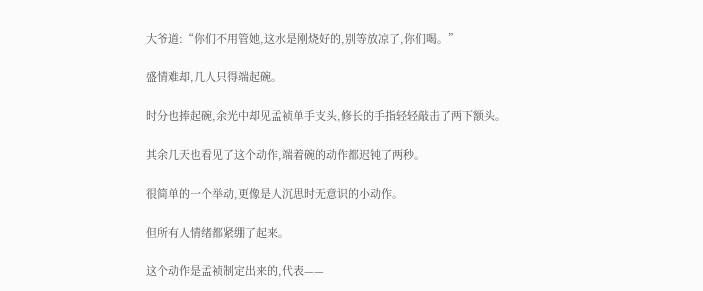大爷道:“你们不用管她,这水是刚烧好的,别等放凉了,你们喝。”

盛情难却,几人只得端起碗。

时分也捧起碗,余光中却见孟祯单手支头,修长的手指轻轻敲击了两下额头。

其余几天也看见了这个动作,端着碗的动作都迟钝了两秒。

很简单的一个举动,更像是人沉思时无意识的小动作。

但所有人情绪都紧绷了起来。

这个动作是孟祯制定出来的,代表——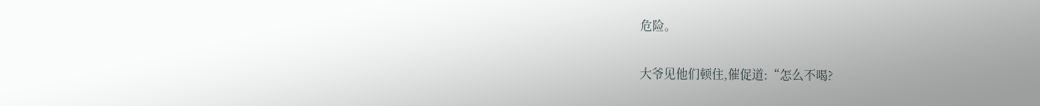危险。

大爷见他们顿住,催促道:“怎么不喝?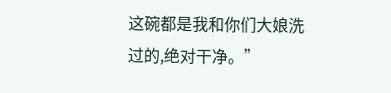这碗都是我和你们大娘洗过的,绝对干净。”